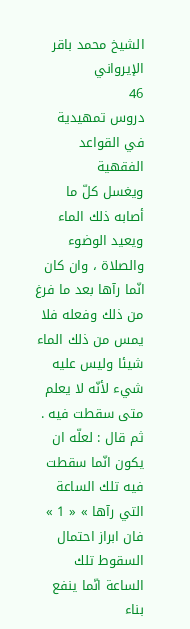الشيخ محمد باقر الإيرواني
46
دروس تمهيدية في القواعد الفقهية
ويغسل كلّ ما أصابه ذلك الماء ويعيد الوضوء والصلاة ، وان كان انّما رآها بعد ما فرغ من ذلك وفعله فلا يمس من ذلك الماء شيئا وليس عليه شيء لأنّه لا يعلم متى سقطت فيه . ثم قال : لعلّه ان يكون انّما سقطت فيه تلك الساعة التي رآها » « 1 » فان ابراز احتمال السقوط تلك الساعة انّما ينفع بناء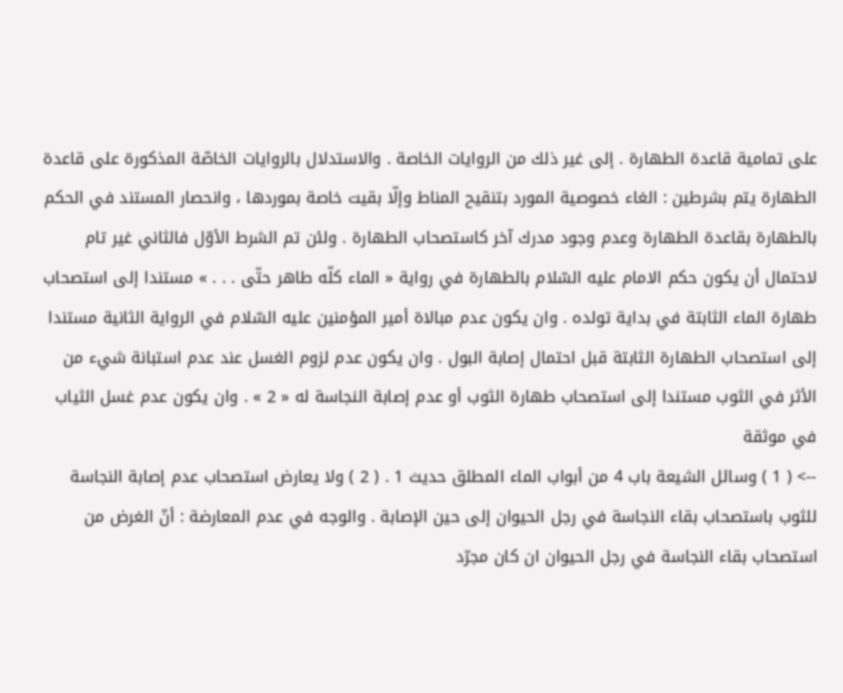على تمامية قاعدة الطهارة . إلى غير ذلك من الروايات الخاصة . والاستدلال بالروايات الخاصّة المذكورة على قاعدة الطهارة يتم بشرطين : الغاء خصوصية المورد بتنقيح المناط وإلّا بقيت خاصة بموردها ، وانحصار المستند في الحكم بالطهارة بقاعدة الطهارة وعدم وجود مدرك آخر كاستصحاب الطهارة . ولئن تم الشرط الأوّل فالثاني غير تام لاحتمال أن يكون حكم الامام عليه السّلام بالطهارة في رواية « الماء كلّه طاهر حتّى . . . » مستندا إلى استصحاب طهارة الماء الثابتة في بداية تولده . وان يكون عدم مبالاة أمير المؤمنين عليه السّلام في الرواية الثانية مستندا إلى استصحاب الطهارة الثابتة قبل احتمال إصابة البول . وان يكون عدم لزوم الغسل عند عدم استبانة شيء من الأثر في الثوب مستندا إلى استصحاب طهارة الثوب أو عدم إصابة النجاسة له « 2 » . وان يكون عدم غسل الثياب في موثقة
--> ( 1 ) وسائل الشيعة باب 4 من أبواب الماء المطلق حديث 1 . ( 2 ) ولا يعارض استصحاب عدم إصابة النجاسة للثوب باستصحاب بقاء النجاسة في رجل الحيوان إلى حين الإصابة . والوجه في عدم المعارضة : أنّ الغرض من استصحاب بقاء النجاسة في رجل الحيوان ان كان مجرّد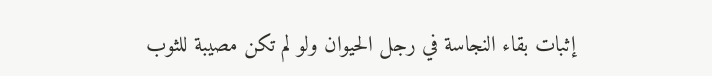إثبات بقاء النجاسة في رجل الحيوان ولو لم تكن مصيبة للثوب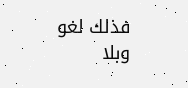فذلك لغو وبلا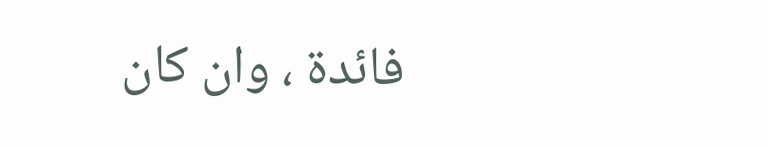فائدة ، وان كان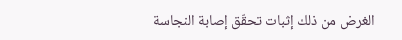الغرض من ذلك إثبات تحقّق إصابة النجاسة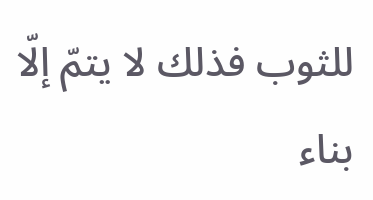للثوب فذلك لا يتمّ إلّا بناء